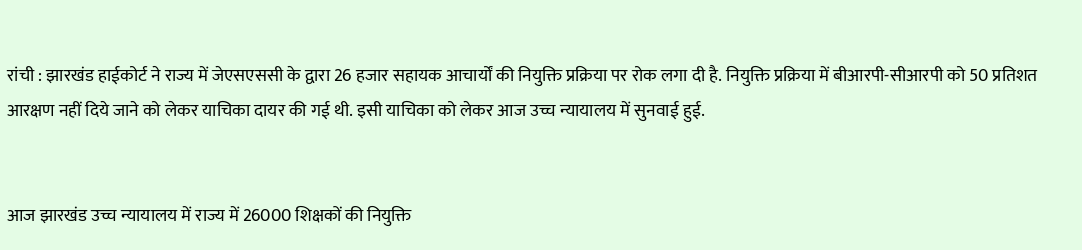रांची : झारखंड हाईकोर्ट ने राज्य में जेएसएससी के द्वारा 26 हजार सहायक आचार्यों की नियुक्ति प्रक्रिया पर रोक लगा दी है. नियुक्ति प्रक्रिया में बीआरपी-सीआरपी को 50 प्रतिशत आरक्षण नहीं दिये जाने को लेकर याचिका दायर की गई थी. इसी याचिका को लेकर आज उच्च न्यायालय में सुनवाई हुई.


आज झारखंड उच्च न्यायालय में राज्य में 26000 शिक्षकों की नियुक्ति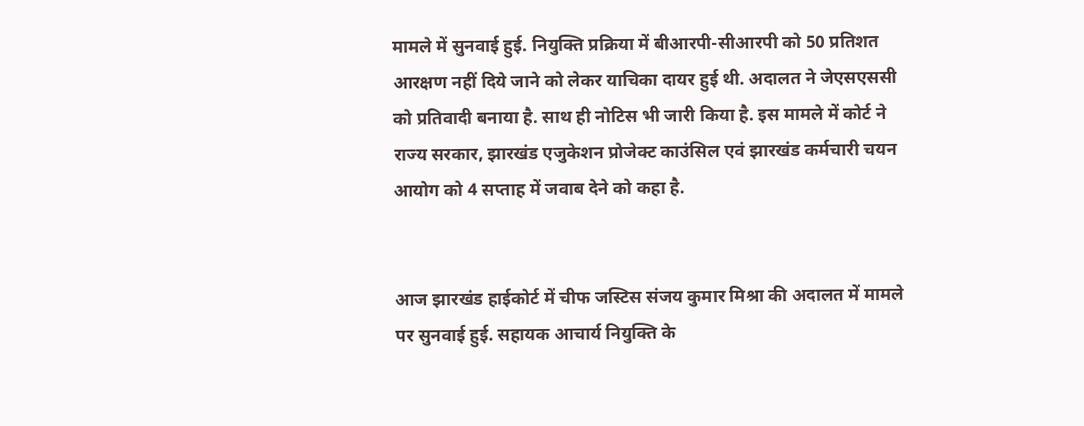मामले में सुनवाई हुई. नियुक्ति प्रक्रिया में बीआरपी-सीआरपी को 50 प्रतिशत आरक्षण नहीं दिये जाने को लेकर याचिका दायर हुई थी. अदालत ने जेएसएससी को प्रतिवादी बनाया है. साथ ही नोटिस भी जारी किया है. इस मामले में कोर्ट ने राज्य सरकार, झारखंड एजुकेशन प्रोजेक्ट काउंसिल एवं झारखंड कर्मचारी चयन आयोग को 4 सप्ताह में जवाब देने को कहा है.


आज झारखंड हाईकोर्ट में चीफ जस्टिस संजय कुमार मिश्रा की अदालत में मामले पर सुनवाई हुई. सहायक आचार्य नियुक्ति के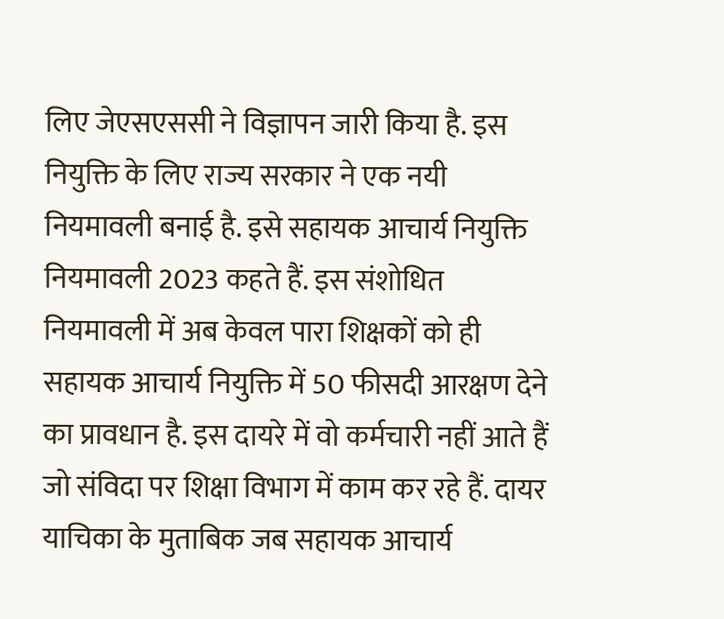लिए जेएसएससी ने विज्ञापन जारी किया है. इस नियुक्ति के लिए राज्य सरकार ने एक नयी नियमावली बनाई है. इसे सहायक आचार्य नियुक्ति नियमावली 2023 कहते हैं. इस संशोधित नियमावली में अब केवल पारा शिक्षकों को ही सहायक आचार्य नियुक्ति में 50 फीसदी आरक्षण देने का प्रावधान है. इस दायरे में वो कर्मचारी नहीं आते हैं जो संविदा पर शिक्षा विभाग में काम कर रहे हैं. दायर याचिका के मुताबिक जब सहायक आचार्य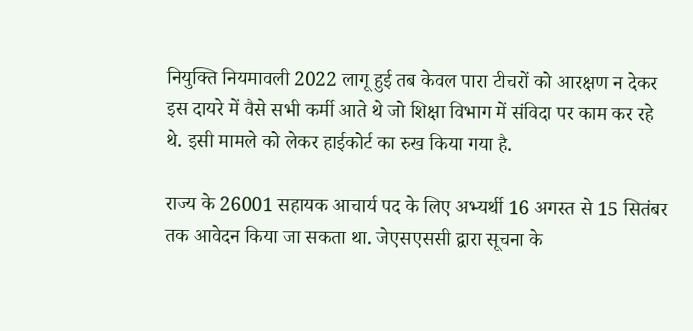नियुक्ति नियमावली 2022 लागू हुई तब केवल पारा टीचरों को आरक्षण न देकर इस दायरे में वैसे सभी कर्मी आते थे जो शिक्षा विभाग में संविदा पर काम कर रहे थे. इसी मामले को लेकर हाईकोर्ट का रुख किया गया है.

राज्य के 26001 सहायक आचार्य पद के लिए अभ्यर्थी 16 अगस्त से 15 सितंबर तक आवेदन किया जा सकता था. जेएसएससी द्वारा सूचना के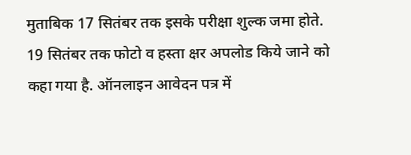मुताबिक 17 सितंबर तक इसके परीक्षा शुल्क जमा होते. 19 सितंबर तक फोटो व हस्ता क्षर अपलोड किये जाने को कहा गया है. ऑनलाइन आवेदन पत्र में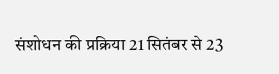संशोधन की प्रक्रिया 21 सितंबर से 23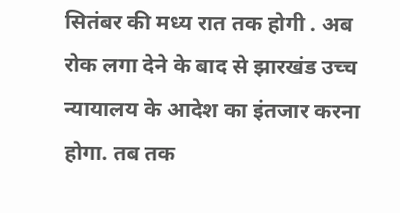सितंबर की मध्य रात तक होगी . अब रोक लगा देने के बाद से झारखंड उच्च न्यायालय के आदेश का इंतजार करना होगा. तब तक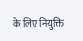के लिए नियुक्ति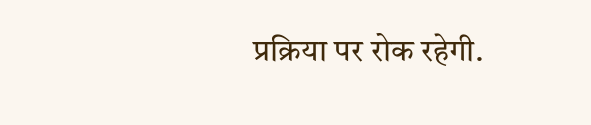प्रक्रिया पर रोक रहेगी.